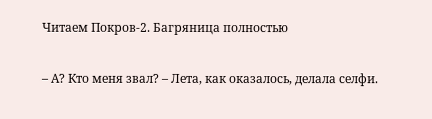Читаем Покров-2. Багряница полностью

– А? Кто меня звал? – Лета, как оказалось, делала селфи.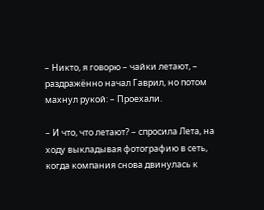– Никто, я говорю – чайки летают, – раздражённо начал Гаврил, но потом махнул рукой: – Проехали.

– И что, что летают? – спросила Лета, на ходу выкладывая фотографию в сеть, когда компания снова двинулась к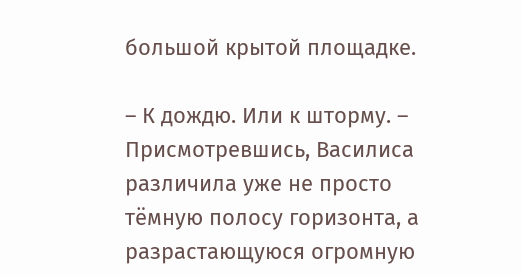большой крытой площадке.

– К дождю. Или к шторму. – Присмотревшись, Василиса различила уже не просто тёмную полосу горизонта, а разрастающуюся огромную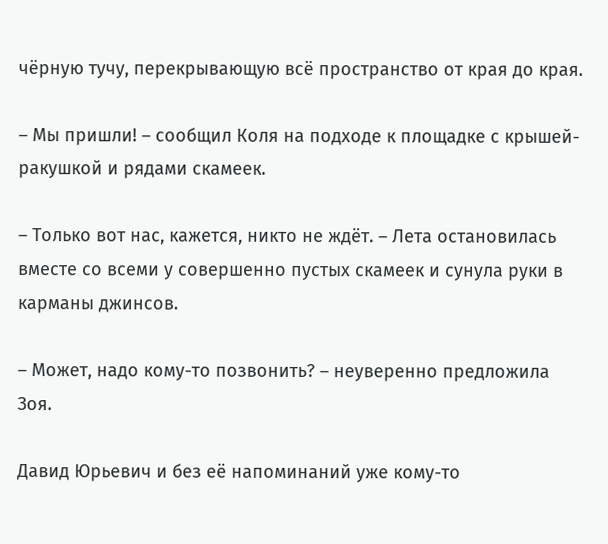чёрную тучу, перекрывающую всё пространство от края до края.

– Мы пришли! – сообщил Коля на подходе к площадке с крышей-ракушкой и рядами скамеек.

– Только вот нас, кажется, никто не ждёт. – Лета остановилась вместе со всеми у совершенно пустых скамеек и сунула руки в карманы джинсов.

– Может, надо кому-то позвонить? – неуверенно предложила Зоя.

Давид Юрьевич и без её напоминаний уже кому-то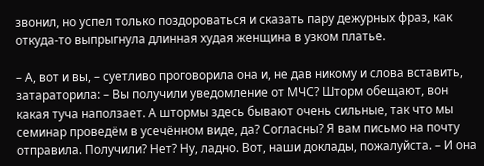звонил, но успел только поздороваться и сказать пару дежурных фраз, как откуда-то выпрыгнула длинная худая женщина в узком платье.

– А, вот и вы, – суетливо проговорила она и, не дав никому и слова вставить, затараторила: – Вы получили уведомление от МЧС? Шторм обещают, вон какая туча наползает. А штормы здесь бывают очень сильные, так что мы семинар проведём в усечённом виде, да? Согласны? Я вам письмо на почту отправила. Получили? Нет? Ну, ладно. Вот, наши доклады, пожалуйста. – И она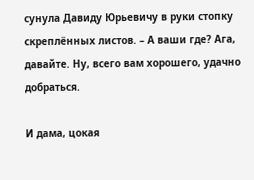сунула Давиду Юрьевичу в руки стопку скреплённых листов. – А ваши где? Ага, давайте. Ну, всего вам хорошего, удачно добраться.

И дама, цокая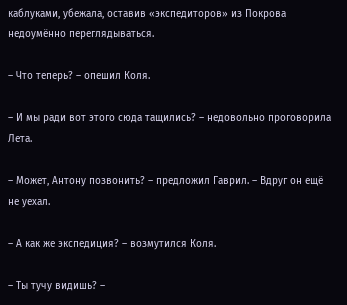каблуками, убежала, оставив «экспедиторов» из Покрова недоумённо переглядываться.

– Что теперь? – опешил Коля.

– И мы ради вот этого сюда тащились? – недовольно проговорила Лета.

– Может, Антону позвонить? – предложил Гаврил. – Вдруг он ещё не уехал.

– А как же экспедиция? – возмутился Коля.

– Ты тучу видишь? –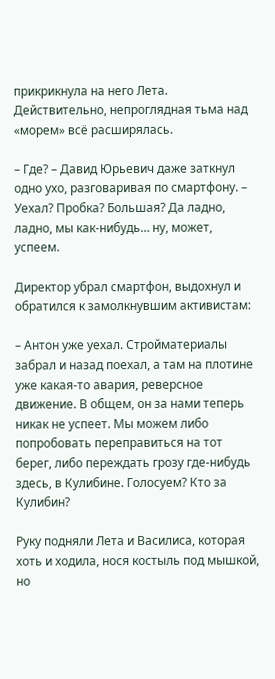прикрикнула на него Лета. Действительно, непроглядная тьма над «морем» всё расширялась.

– Где? – Давид Юрьевич даже заткнул одно ухо, разговаривая по смартфону. – Уехал? Пробка? Большая? Да ладно, ладно, мы как-нибудь… ну, может, успеем.

Директор убрал смартфон, выдохнул и обратился к замолкнувшим активистам:

– Антон уже уехал. Стройматериалы забрал и назад поехал, а там на плотине уже какая-то авария, реверсное движение. В общем, он за нами теперь никак не успеет. Мы можем либо попробовать переправиться на тот берег, либо переждать грозу где-нибудь здесь, в Кулибине. Голосуем? Кто за Кулибин?

Руку подняли Лета и Василиса, которая хоть и ходила, нося костыль под мышкой, но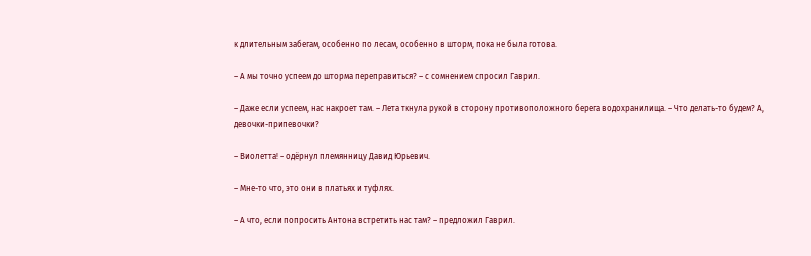к длительным забегам, особенно по лесам, особенно в шторм, пока не была готова.

– А мы точно успеем до шторма переправиться? – с сомнением спросил Гаврил.

– Даже если успеем, нас накроет там. – Лета ткнула рукой в сторону противоположного берега водохранилища. – Что делать-то будем? А, девочки-припевочки?

– Виолетта! – одёрнул племянницу Давид Юрьевич.

– Мне-то что, это они в платьях и туфлях.

– А что, если попросить Антона встретить нас там? – предложил Гаврил.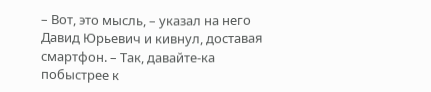– Вот, это мысль, – указал на него Давид Юрьевич и кивнул, доставая смартфон. – Так, давайте-ка побыстрее к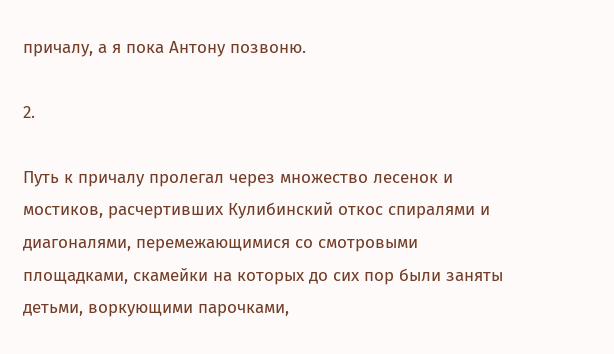причалу, а я пока Антону позвоню.

2.

Путь к причалу пролегал через множество лесенок и мостиков, расчертивших Кулибинский откос спиралями и диагоналями, перемежающимися со смотровыми площадками, скамейки на которых до сих пор были заняты детьми, воркующими парочками,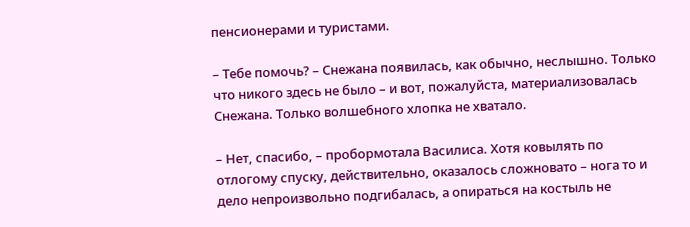пенсионерами и туристами.

– Тебе помочь? – Снежана появилась, как обычно, неслышно. Только что никого здесь не было – и вот, пожалуйста, материализовалась Снежана. Только волшебного хлопка не хватало.

– Нет, спасибо, – пробормотала Василиса. Хотя ковылять по отлогому спуску, действительно, оказалось сложновато – нога то и дело непроизвольно подгибалась, а опираться на костыль не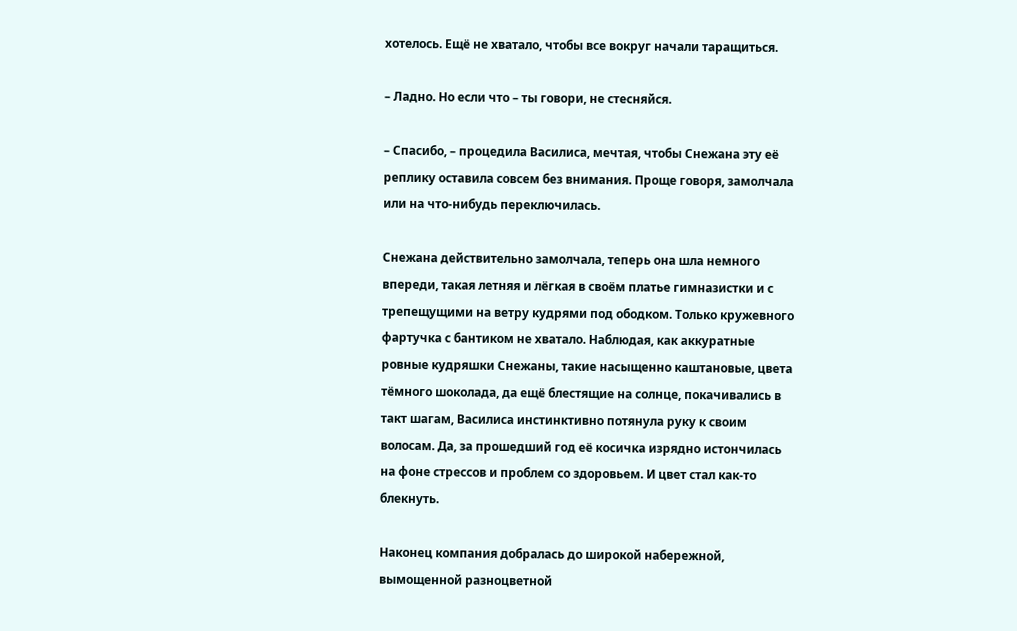хотелось. Ещё не хватало, чтобы все вокруг начали таращиться.

– Ладно. Но если что – ты говори, не стесняйся.

– Спасибо, – процедила Василиса, мечтая, чтобы Снежана эту её реплику оставила совсем без внимания. Проще говоря, замолчала или на что-нибудь переключилась.

Снежана действительно замолчала, теперь она шла немного впереди, такая летняя и лёгкая в своём платье гимназистки и с трепещущими на ветру кудрями под ободком. Только кружевного фартучка с бантиком не хватало. Наблюдая, как аккуратные ровные кудряшки Снежаны, такие насыщенно каштановые, цвета тёмного шоколада, да ещё блестящие на солнце, покачивались в такт шагам, Василиса инстинктивно потянула руку к своим волосам. Да, за прошедший год её косичка изрядно истончилась на фоне стрессов и проблем со здоровьем. И цвет стал как-то блекнуть.

Наконец компания добралась до широкой набережной, вымощенной разноцветной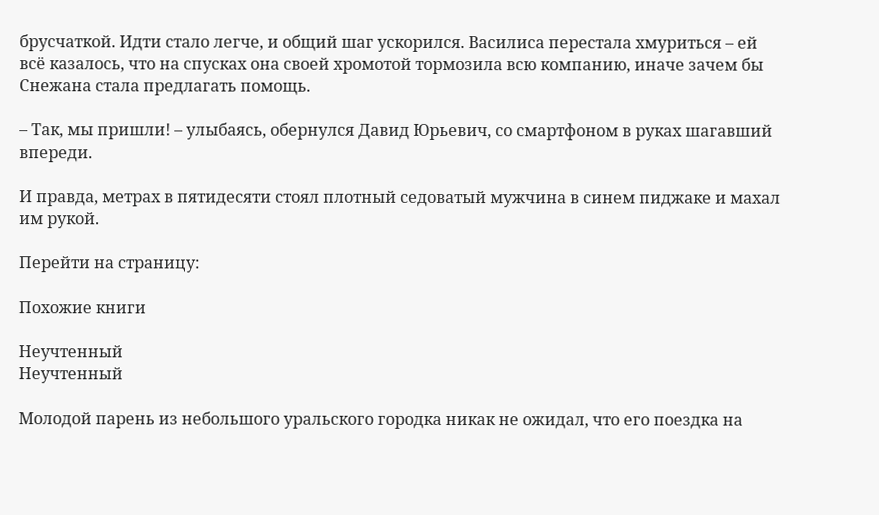брусчаткой. Идти стало легче, и общий шаг ускорился. Василиса перестала хмуриться – ей всё казалось, что на спусках она своей хромотой тормозила всю компанию, иначе зачем бы Снежана стала предлагать помощь.

– Так, мы пришли! – улыбаясь, обернулся Давид Юрьевич, со смартфоном в руках шагавший впереди.

И правда, метрах в пятидесяти стоял плотный седоватый мужчина в синем пиджаке и махал им рукой.

Перейти на страницу:

Похожие книги

Неучтенный
Неучтенный

Молодой парень из небольшого уральского городка никак не ожидал, что его поездка на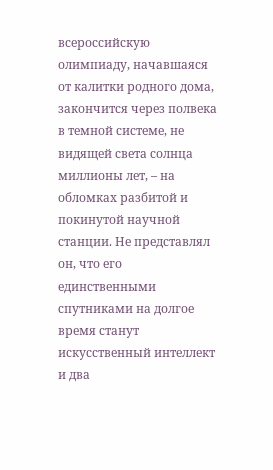всероссийскую олимпиаду, начавшаяся от калитки родного дома, закончится через полвека в темной системе, не видящей света солнца миллионы лет, – на обломках разбитой и покинутой научной станции. Не представлял он, что его единственными спутниками на долгое время станут искусственный интеллект и два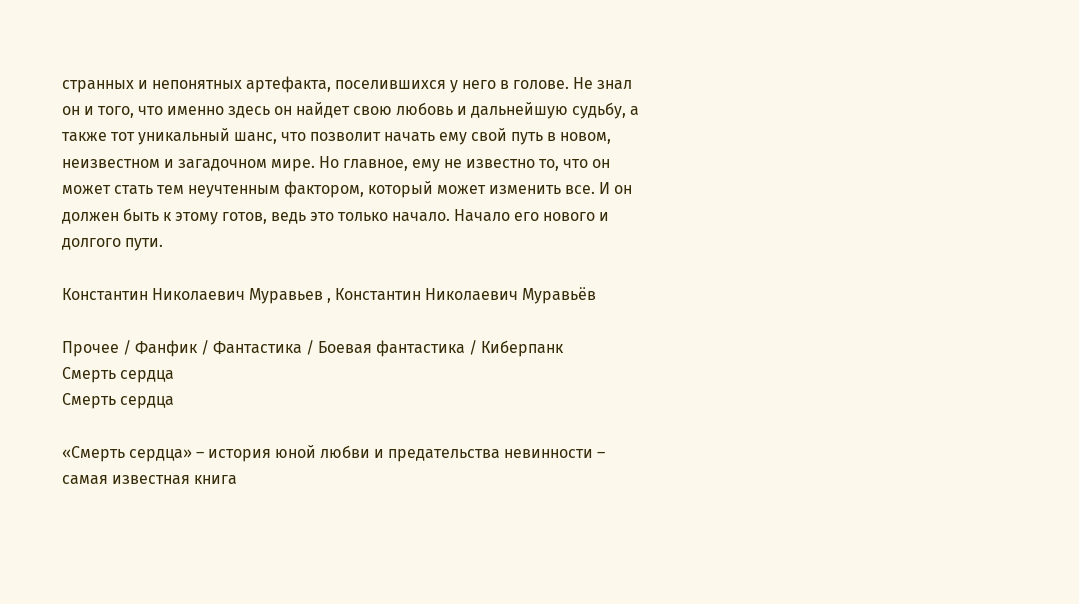странных и непонятных артефакта, поселившихся у него в голове. Не знал он и того, что именно здесь он найдет свою любовь и дальнейшую судьбу, а также тот уникальный шанс, что позволит начать ему свой путь в новом, неизвестном и загадочном мире. Но главное, ему не известно то, что он может стать тем неучтенным фактором, который может изменить все. И он должен быть к этому готов, ведь это только начало. Начало его нового и долгого пути.

Константин Николаевич Муравьев , Константин Николаевич Муравьёв

Прочее / Фанфик / Фантастика / Боевая фантастика / Киберпанк
Смерть сердца
Смерть сердца

«Смерть сердца» – история юной любви и предательства невинности – самая известная книга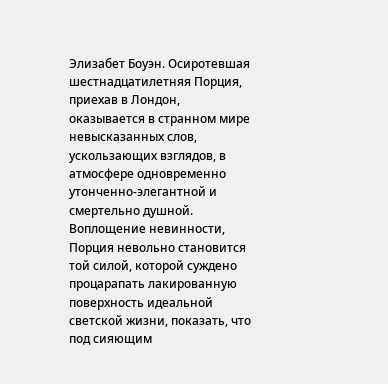Элизабет Боуэн. Осиротевшая шестнадцатилетняя Порция, приехав в Лондон, оказывается в странном мире невысказанных слов, ускользающих взглядов, в атмосфере одновременно утонченно-элегантной и смертельно душной. Воплощение невинности, Порция невольно становится той силой, которой суждено процарапать лакированную поверхность идеальной светской жизни, показать, что под сияющим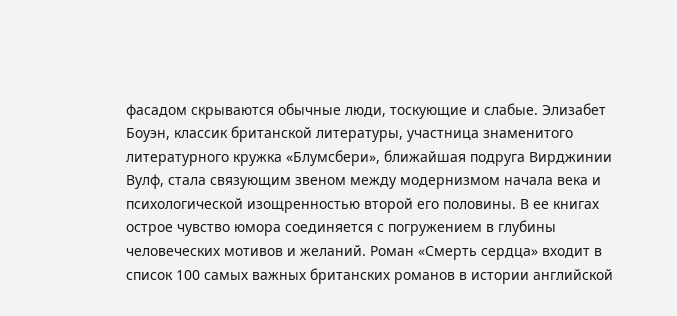фасадом скрываются обычные люди, тоскующие и слабые. Элизабет Боуэн, классик британской литературы, участница знаменитого литературного кружка «Блумсбери», ближайшая подруга Вирджинии Вулф, стала связующим звеном между модернизмом начала века и психологической изощренностью второй его половины. В ее книгах острое чувство юмора соединяется с погружением в глубины человеческих мотивов и желаний. Роман «Смерть сердца» входит в список 100 самых важных британских романов в истории английской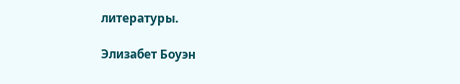литературы.

Элизабет Боуэн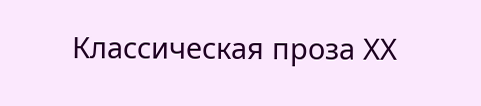Классическая проза ХX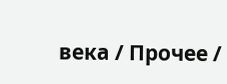века / Прочее /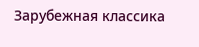Зарубежная классика